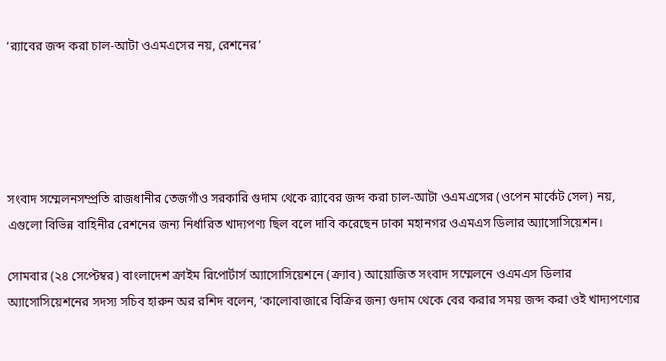‘র‌্যাবের জব্দ করা চাল-আটা ওএমএসের নয়, রেশনের’





সংবাদ সম্মেলনসম্প্রতি রাজধানীর তেজগাঁও সরকারি গুদাম থেকে র‌্যাবের জব্দ করা চাল-আটা ওএমএসের (ওপেন মার্কেট সেল) নয়, এগুলো বিভিন্ন বাহিনীর রেশনের জন্য নির্ধারিত খাদ্যপণ্য ছিল বলে দাবি করেছেন ঢাকা মহানগর ওএমএস ডিলার অ্যাসোসিয়েশন।

সোমবার (২৪ সেপ্টেম্বর) বাংলাদেশ ক্রাইম রিপোর্টার্স অ্যাসোসিয়েশনে (ক্র্যাব) আয়োজিত সংবাদ সম্মেলনে ওএমএস ডিলার অ্যাসোসিয়েশনের সদস্য সচিব হারুন অর রশিদ বলেন, ‘কালোবাজারে বিক্রির জন্য গুদাম থেকে বের করার সময় জব্দ করা ওই খাদ্যপণ্যের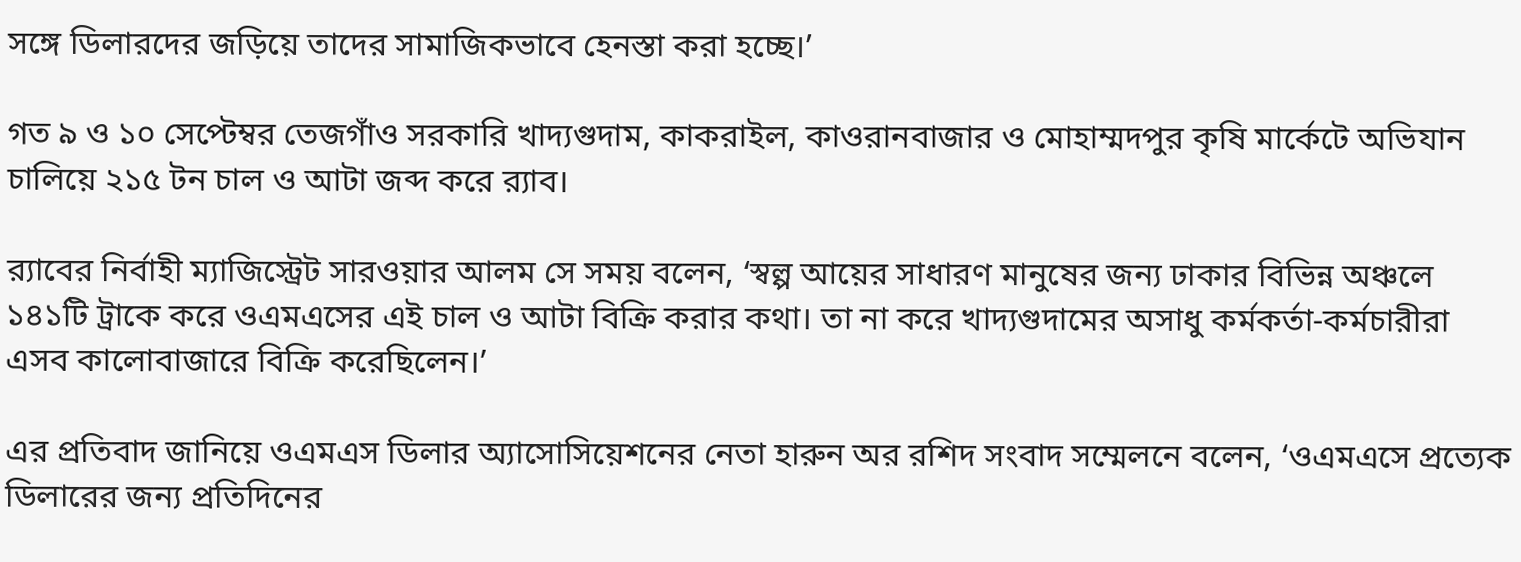সঙ্গে ডিলারদের জড়িয়ে তাদের সামাজিকভাবে হেনস্তা করা হচ্ছে।’

গত ৯ ও ১০ সেপ্টেম্বর তেজগাঁও সরকারি খাদ্যগুদাম, কাকরাইল, কাওরানবাজার ও মোহাম্মদপুর কৃষি মার্কেটে অভিযান চালিয়ে ২১৫ টন চাল ও আটা জব্দ করে র‌্যাব।

র‌্যাবের নির্বাহী ম্যাজিস্ট্রেট সারওয়ার আলম সে সময় বলেন, ‘স্বল্প আয়ের সাধারণ মানুষের জন্য ঢাকার বিভিন্ন অঞ্চলে ১৪১টি ট্রাকে করে ওএমএসের এই চাল ও আটা বিক্রি করার কথা। তা না করে খাদ্যগুদামের অসাধু কর্মকর্তা-কর্মচারীরা এসব কালোবাজারে বিক্রি করেছিলেন।’

এর প্রতিবাদ জানিয়ে ওএমএস ডিলার অ্যাসোসিয়েশনের নেতা হারুন অর রশিদ সংবাদ সম্মেলনে বলেন, ‘ওএমএসে প্রত্যেক ডিলারের জন্য প্রতিদিনের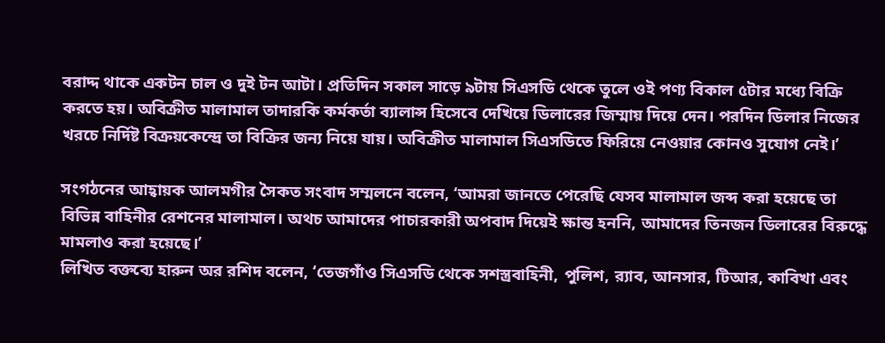বরাদ্দ থাকে একটন চাল ও দুই টন আটা। প্রতিদিন সকাল সাড়ে ৯টায় সিএসডি থেকে তুলে ওই পণ্য বিকাল ৫টার মধ্যে বিক্রি করতে হয়। অবিক্রীত মালামাল তাদারকি কর্মকর্তা ব্যালান্স হিসেবে দেখিয়ে ডিলারের জিম্মায় দিয়ে দেন। পরদিন ডিলার নিজের খরচে নির্দিষ্ট বিক্রয়কেন্দ্রে তা বিক্রির জন্য নিয়ে যায়। অবিক্রীত মালামাল সিএসডিতে ফিরিয়ে নেওয়ার কোনও সুযোগ নেই।’

সংগঠনের আহ্বায়ক আলমগীর সৈকত সংবাদ সম্মলনে বলেন, ‘আমরা জানতে পেরেছি যেসব মালামাল জব্দ করা হয়েছে তা বিভিন্ন বাহিনীর রেশনের মালামাল। অথচ আমাদের পাচারকারী অপবাদ দিয়েই ক্ষান্ত হননি, আমাদের তিনজন ডিলারের বিরুদ্ধে মামলাও করা হয়েছে।’
লিখিত বক্তব্যে হারুন অর রশিদ বলেন, ‘তেজগাঁও সিএসডি থেকে সশস্ত্রবাহিনী, পুলিশ, র‌্যাব, আনসার, টিআর, কাবিখা এবং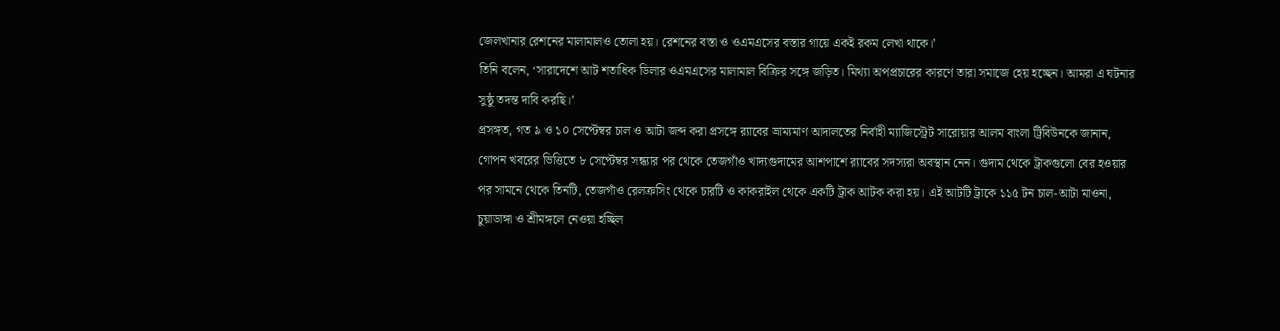জেলখানার রেশনের মালামালও তোলা হয়। রেশনের বস্তা ও ওএমএসের বস্তার গায়ে একই রকম লেখা থাকে।’
তিনি বলেন, ‘সারাদেশে আট শতাধিক ডিলার ওএমএসের মালামাল বিক্রির সঙ্গে জড়িত। মিথ্যা অপপ্রচারের কারণে তারা সমাজে হেয় হচ্ছেন। আমরা এ ঘটনার সুষ্ঠু তদন্ত দাবি করছি।’
প্রসঙ্গত, গত ৯ ও ১০ সেপ্টেম্বর চাল ও আটা জব্দ করা প্রসঙ্গে র‌্যাবের ভ্রাম্যমাণ আদালতের নির্বাহী ম্যাজিস্ট্রেট সারোয়ার আলম বাংলা ট্রিবিউনকে জানান, গোপন খবরের ভিত্তিতে ৮ সেপ্টেম্বর সন্ধ্যার পর থেকে তেজগাঁও খাদ্যগুদামের আশপাশে র‌্যাবের সদস্যরা অবস্থান নেন। গুদাম থেকে ট্রাকগুলো বের হওয়ার পর সামনে থেকে তিনটি, তেজগাঁও রেলক্রসিং থেকে চারটি ও কাকরাইল থেকে একটি ট্রাক আটক করা হয়। এই আটটি ট্রাকে ১১৫ টন চাল-আটা মাওনা, চুয়াডাঙ্গা ও শ্রীমঙ্গলে নেওয়া হচ্ছিল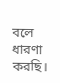বলে ধারণা করছি।